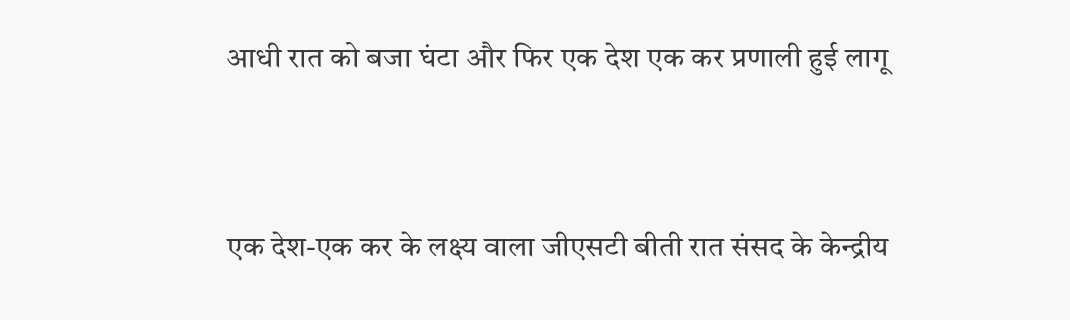आधी रात को बजा घंटा और फिर एक देश एक कर प्रणाली हुई लागू


एक देश-एक कर के लक्ष्य वाला जीएसटी बीती रात संसद के केन्द्रीय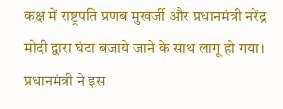कक्ष में राष्ट्रपति प्रणब मुखर्जी और प्रधानमंत्री नरेंद्र मोदी द्वारा घंटा बजाये जाने के साथ लागू हो गया। प्रधानमंत्री ने इस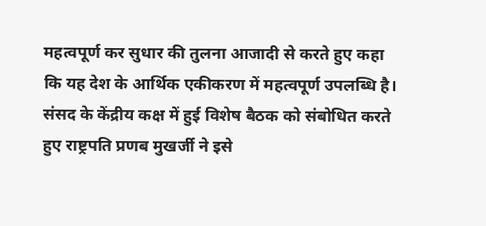महत्वपूर्ण कर सुधार की तुलना आजादी से करते हुए कहा कि यह देश के आर्थिक एकीकरण में महत्वपूर्ण उपलब्धि है। संसद के केंद्रीय कक्ष में हुई विशेष बैठक को संबोधित करते हुए राष्ट्रपति प्रणब मुखर्जी ने इसे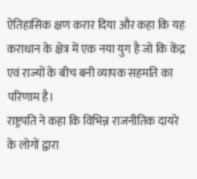ऐतिहासिक क्षण करार दिया और कहा कि यह कराधान के क्षेत्र में एक नया युग है जो कि केंद्र एवं राज्यों के बीच बनी व्यापक सहमति का परिणाम है।
राष्ट्रपति ने कहा कि विभिन्न राजनीतिक दायरे के लोगों द्वारा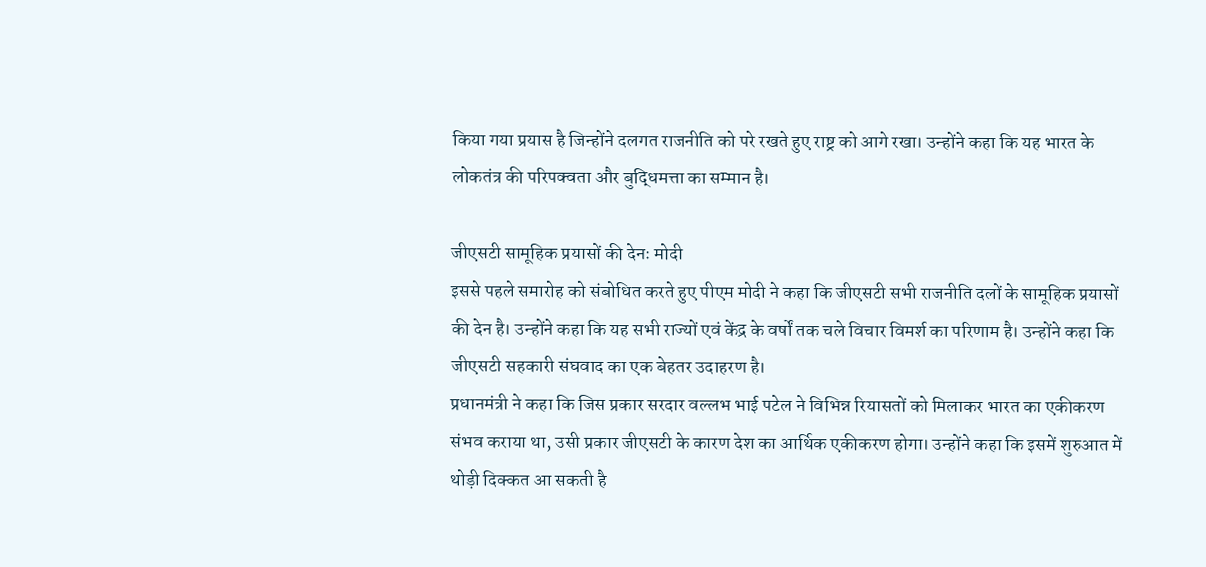किया गया प्रयास है जिन्होंने दलगत राजनीति को परे रखते हुए राष्ट्र को आगे रखा। उन्होंने कहा कि यह भारत के लोकतंत्र की परिपक्वता और बुद्धिमत्ता का सम्मान है।

जीएसटी सामूहिक प्रयासों की देनः मोदी
इससे पहले समारोह को संबोधित करते हुए पीएम मोदी ने कहा कि जीएसटी सभी राजनीति दलों के सामूहिक प्रयासों की देन है। उन्होंने कहा कि यह सभी राज्यों एवं केंद्र के वर्षों तक चले विचार विमर्श का परिणाम है। उन्होंने कहा कि जीएसटी सहकारी संघवाद का एक बेहतर उदाहरण है।
प्रधानमंत्री ने कहा कि जिस प्रकार सरदार वल्लभ भाई पटेल ने विभिन्न रियासतों को मिलाकर भारत का एकीकरण संभव कराया था, उसी प्रकार जीएसटी के कारण देश का आर्थिक एकीकरण होगा। उन्होंने कहा कि इसमें शुरुआत में थोड़ी दिक्कत आ सकती है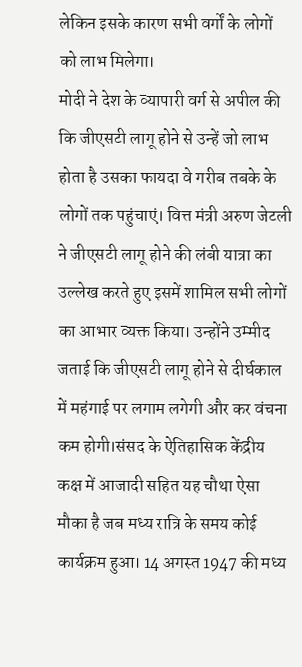लेकिन इसके कारण सभी वर्गों के लोगों को लाभ मिलेगा।
मोदी ने देश के व्यापारी वर्ग से अपील की कि जीएसटी लागू होने से उन्हें जो लाभ होता है उसका फायदा वे गरीब तबके के लोगों तक पहुंचाएं। वित्त मंत्री अरुण जेटली ने जीएसटी लागू होने की लंबी यात्रा का उल्लेख करते हुए इसमें शामिल सभी लोगों का आभार व्यक्त किया। उन्होंने उम्मीद जताई कि जीएसटी लागू होने से दीर्घकाल में महंगाई पर लगाम लगेगी और कर वंचना कम होगी।संसद के ऐतिहासिक केंद्रीय कक्ष में आजादी सहित यह चौथा ऐसा मौका है जब मध्य रात्रि के समय कोई कार्यक्रम हुआ। 14 अगस्त 1947 की मध्य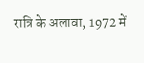रात्रि के अलावा, 1972 में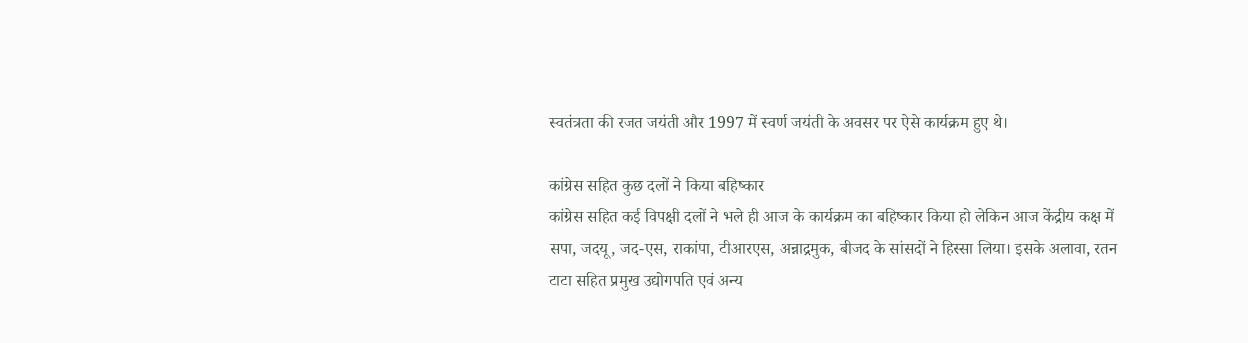स्वतंत्रता की रजत जयंती और 1997 में स्वर्ण जयंती के अवसर पर ऐसे कार्यक्रम हुए थे।

कांग्रेस सहित कुछ दलों ने किया बहिष्कार
कांग्रेस सहित कई विपक्षी दलों ने भले ही आज के कार्यक्रम का बहिष्कार किया हो लेकिन आज केंद्रीय कक्ष में सपा, जदयू, जद-एस, राकांपा, टीआरएस, अन्नाद्रमुक, बीजद के सांसदों ने हिस्सा लिया। इसके अलावा, रतन टाटा सहित प्रमुख उद्योगपति एवं अन्य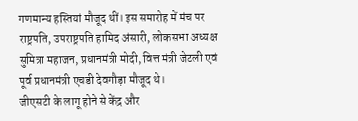गणमान्य हस्तियां मौजूद थीं। इस समारोह में मंच पर राष्ट्रपति, उपराष्ट्रपति हामिद अंसारी, लोकसभा अध्यक्ष सुमित्रा महाजन, प्रधानमंत्री मोदी, वित्त मंत्री जेटली एवं पूर्व प्रधानमंत्री एचडी देवगौड़ा मौजूद थे।
जीएसटी के लागू होने से केंद्र और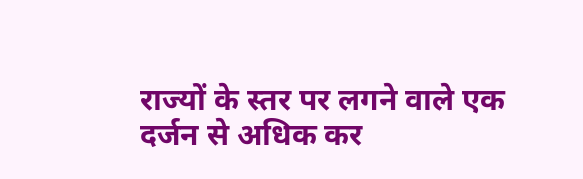राज्यों के स्तर पर लगने वाले एक दर्जन से अधिक कर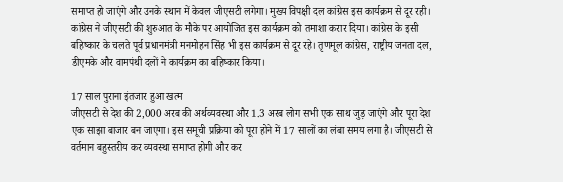समाप्त हो जाएंगे और उनके स्थान में केवल जीएसटी लगेगा। मुख्य विपक्षी दल कांग्रेस इस कार्यक्रम से दूर रही। कांग्रेस ने जीएसटी की शुरुआत के मौके पर आयोजित इस कार्यक्रम को तमाशा करार दिया। कांग्रेस के इसी बहिष्कार के चलते पूर्व प्रधानमंत्री मनमोहन सिंह भी इस कार्यक्रम से दूर रहे। तृणमूल कांग्रेस, राष्ट्रीय जनता दल, डीएमके और वामपंथी दलों ने कार्यक्रम का बहिष्कार किया।

17 साल पुराना इंतजार हुआ खत्म
जीएसटी से देश की 2,000 अरब की अर्थव्यवस्था और 1.3 अरब लोग सभी एक साथ जुड़ जाएंगे और पूरा देश एक साझा बाजार बन जाएगा। इस समूची प्रक्रिया को पूरा होने में 17 सालों का लंबा समय लगा है। जीएसटी से वर्तमान बहुस्तरीय कर व्यवस्था समाप्त होगी और कर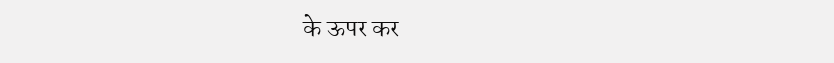के ऊपर कर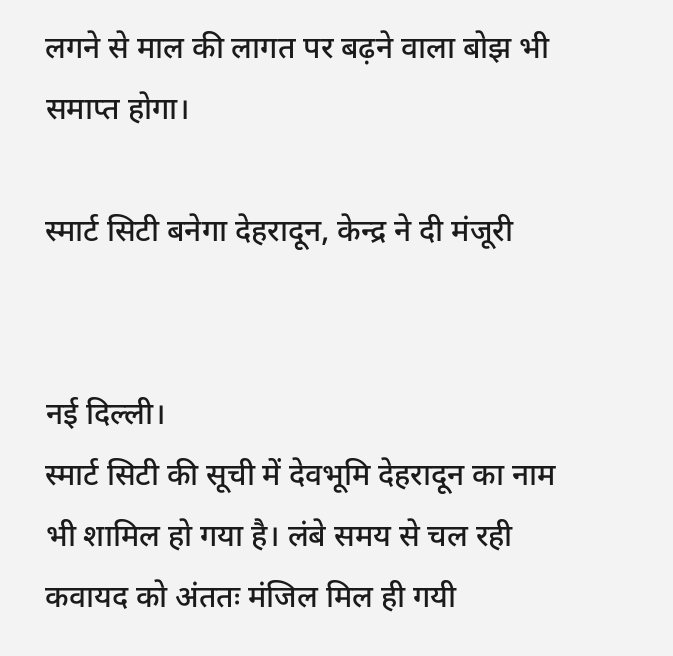लगने से माल की लागत पर बढ़ने वाला बोझ भी समाप्त होगा।

स्मार्ट सिटी बनेगा देहरादून, केन्द्र ने दी मंजूरी


नई दिल्ली।
स्मार्ट सिटी की सूची में देवभूमि देहरादून का नाम भी शामिल हो गया है। लंबे समय से चल रही कवायद को अंततः मंजिल मिल ही गयी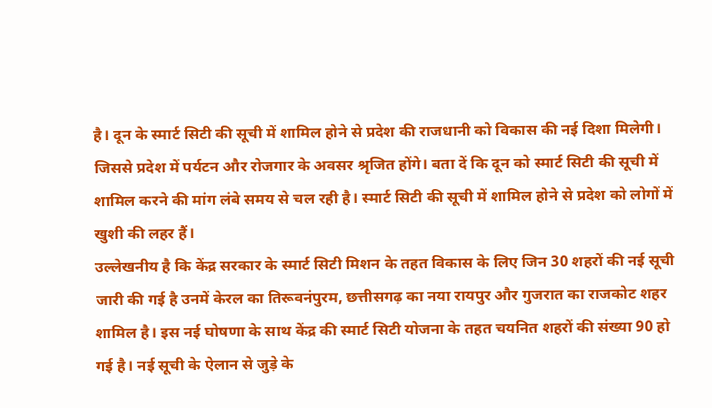है। दून के स्मार्ट सिटी की सूची में शामिल होने से प्रदेश की राजधानी को विकास की नई दिशा मिलेगी। जिससे प्रदेश में पर्यटन और रोजगार के अवसर श्रृजित होंगे। बता दें कि दून को स्मार्ट सिटी की सूची में शामिल करने की मांग लंबे समय से चल रही है। स्मार्ट सिटी की सूची में शामिल होने से प्रदेश को लोगों में खुशी की लहर हैं।
उल्लेखनीय है कि केंद्र सरकार के स्मार्ट सिटी मिशन के तहत विकास के लिए जिन 30 शहरों की नई सूची जारी की गई है उनमें केरल का तिरूवनंपुरम, छत्तीसगढ़ का नया रायपुर और गुजरात का राजकोट शहर शामिल है। इस नई घोषणा के साथ केंद्र की स्मार्ट सिटी योजना के तहत चयनित शहरों की संख्या 90 हो गई है। नई सूची के ऐलान से जुड़े के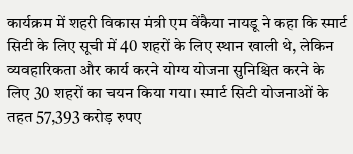कार्यक्रम में शहरी विकास मंत्री एम वेंकैया नायडू ने कहा कि स्मार्ट सिटी के लिए सूची में 40 शहरों के लिए स्थान खाली थे, लेकिन व्यवहारिकता और कार्य करने योग्य योजना सुनिश्चित करने के लिए 30 शहरों का चयन किया गया। स्मार्ट सिटी योजनाओं के तहत 57,393 करोड़ रुपए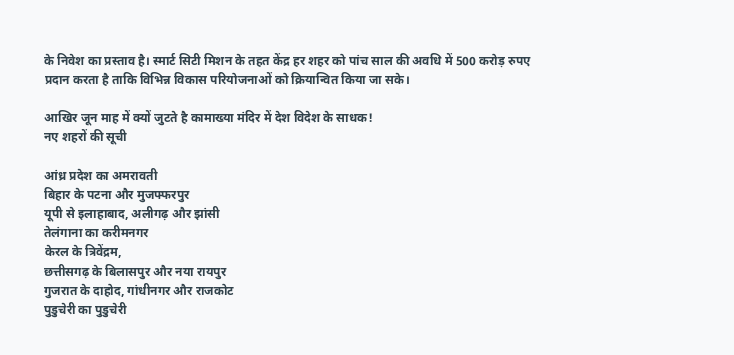के निवेश का प्रस्ताव है। स्मार्ट सिटी मिशन के तहत केंद्र हर शहर को पांच साल की अवधि में 500 करोड़ रुपए प्रदान करता है ताकि विभिन्न विकास परियोजनाओं को क्रियान्वित किया जा सके।

आखिर जून माह में क्यों जुटते है कामाख्या मंदिर में देश विदेश के साधक!
नए शहरों की सूची

आंध्र प्रदेश का अमरावती
बिहार के पटना और मुजफ्फरपुर
यूपी से इलाहाबाद, अलीगढ़ और झांसी
तेलंगाना का करीमनगर
केरल के त्रिवेंद्रम,
छत्तीसगढ़ के बिलासपुर और नया रायपुर
गुजरात के दाहोद, गांधीनगर और राजकोट
पुडुचेरी का पुडुचेरी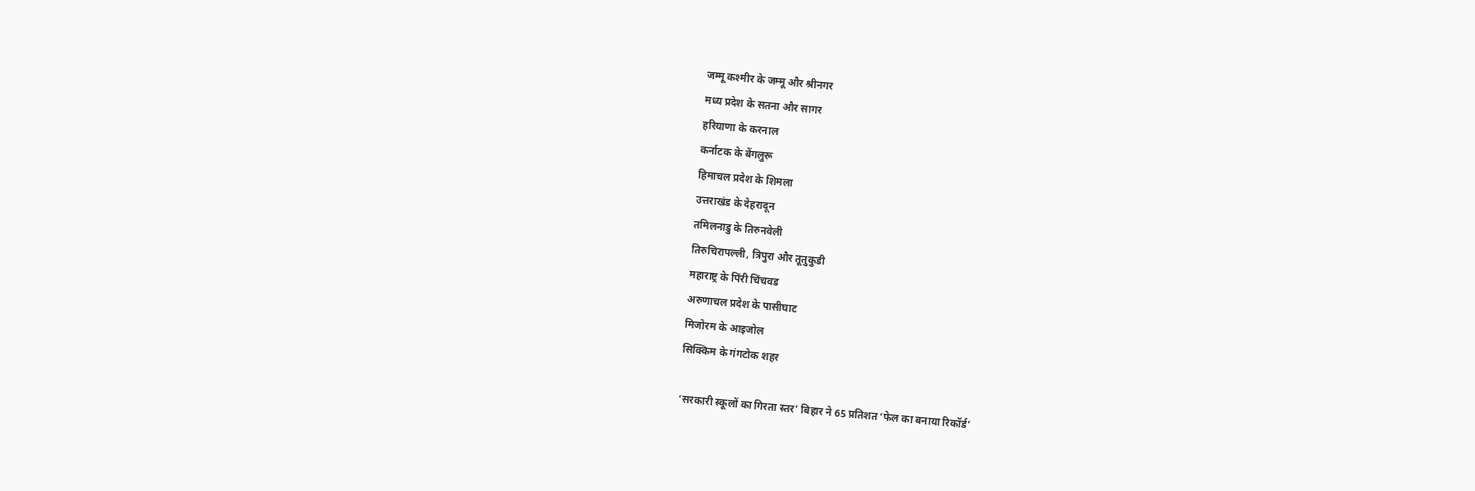जम्मू कश्मीर के जम्मू और श्रीनगर
मध्य प्रदेश के सतना और सागर
हरियाणा के करनाल
कर्नाटक के बेंगलुरू
हिमाचल प्रदेश के शिमला
उत्तराखंड के देहरादून
तमिलनाडु के तिरुनवेली
तिरुचिरापल्ली, त्रिपुरा और तूतुकुडी
महाराष्ट्र के पिंरी चिंचवड
अरुणाचल प्रदेश के पासीघाट
मिजोरम के आइजोल
सिक्किम के गंगटोक शहर

‘सरकारी स्कूलों का गिरता स्तर’ बिहार ने 65 प्रतिशत ‘फेल का बनाया रिकॉर्ड’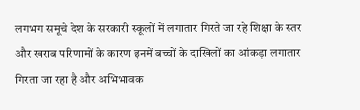लगभग समूचे देश के सरकारी स्कूलों में लगातार गिरते जा रहे शिक्षा के स्तर और खराब परिणामों के कारण इनमें बच्चों के दाखिलों का आंकड़ा लगातार गिरता जा रहा है और अभिभावक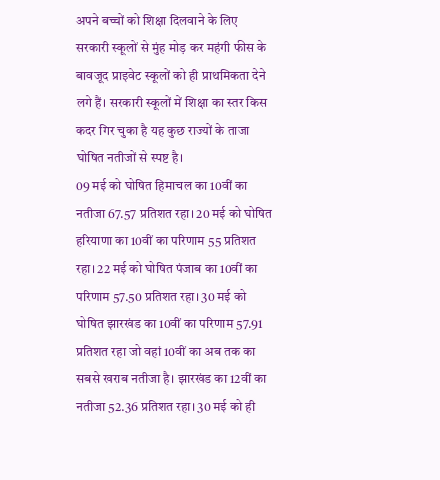अपने बच्चों को शिक्षा दिलवाने के लिए सरकारी स्कूलों से मुंह मोड़ कर महंगी फीस के बावजूद प्राइवेट स्कूलों को ही प्राथमिकता देने लगे हैं। सरकारी स्कूलों में शिक्षा का स्तर किस कदर गिर चुका है यह कुछ राज्यों के ताजा घोषित नतीजों से स्पष्ट है।
09 मई को घोषित हिमाचल का 10वीं का नतीजा 67.57 प्रतिशत रहा। 20 मई को घोषित हरियाणा का 10वीं का परिणाम 55 प्रतिशत रहा। 22 मई को घोषित पंजाब का 10वीं का परिणाम 57.50 प्रतिशत रहा। 30 मई को घोषित झारखंड का 10वीं का परिणाम 57.91 प्रतिशत रहा जो वहां 10वीं का अब तक का सबसे खराब नतीजा है। झारखंड का 12वीं का नतीजा 52.36 प्रतिशत रहा। 30 मई को ही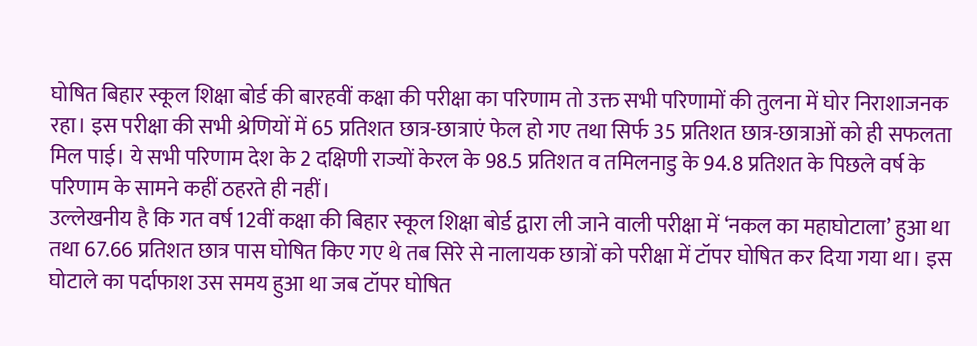घोषित बिहार स्कूल शिक्षा बोर्ड की बारहवीं कक्षा की परीक्षा का परिणाम तो उक्त सभी परिणामों की तुलना में घोर निराशाजनक रहा। इस परीक्षा की सभी श्रेणियों में 65 प्रतिशत छात्र-छात्राएं फेल हो गए तथा सिर्फ 35 प्रतिशत छात्र-छात्राओं को ही सफलता मिल पाई। ये सभी परिणाम देश के 2 दक्षिणी राज्यों केरल के 98.5 प्रतिशत व तमिलनाडु के 94.8 प्रतिशत के पिछले वर्ष के परिणाम के सामने कहीं ठहरते ही नहीं।
उल्लेखनीय है कि गत वर्ष 12वीं कक्षा की बिहार स्कूल शिक्षा बोर्ड द्वारा ली जाने वाली परीक्षा में ‘नकल का महाघोटाला’ हुआ था तथा 67.66 प्रतिशत छात्र पास घोषित किए गए थे तब सिरे से नालायक छात्रों को परीक्षा में टॉपर घोषित कर दिया गया था। इस घोटाले का पर्दाफाश उस समय हुआ था जब टॉपर घोषित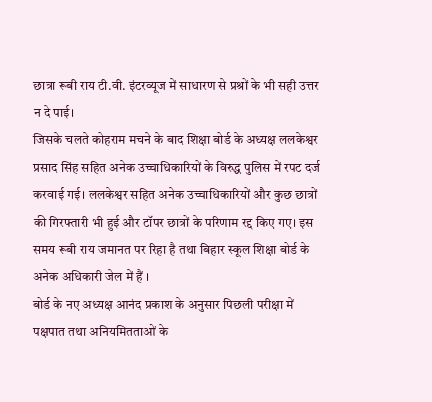छात्रा रूबी राय टी.वी. इंटरव्यूज में साधारण से प्रश्रों के भी सही उत्तर न दे पाई।
जिसके चलते कोहराम मचने के बाद शिक्षा बोर्ड के अध्यक्ष ललकेश्वर प्रसाद सिंह सहित अनेक उच्चाधिकारियों के विरुद्ध पुलिस में रपट दर्ज करवाई गई। ललकेश्वर सहित अनेक उच्चाधिकारियों और कुछ छात्रों की गिरफ्तारी भी हुई और टॉपर छात्रों के परिणाम रद्द किए गए। इस समय रूबी राय जमानत पर रिहा है तथा बिहार स्कूल शिक्षा बोर्ड के अनेक अधिकारी जेल में हैं ।
बोर्ड के नए अध्यक्ष आनंद प्रकाश के अनुसार पिछली परीक्षा में पक्षपात तथा अनियमितताओं के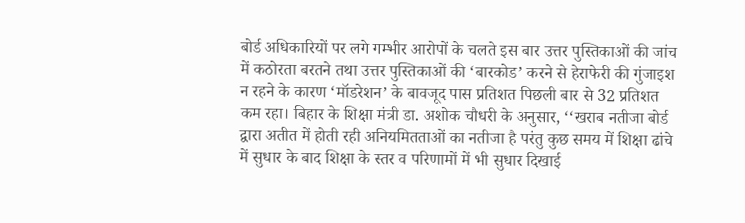बोर्ड अधिकारियों पर लगे गम्भीर आरोपों के चलते इस बार उत्तर पुस्तिकाओं की जांच में कठोरता बरतने तथा उत्तर पुस्तिकाओं की ‘बारकोड’ करने से हेराफेरी की गुंजाइश न रहने के कारण ‘मॉडरेशन’ के बावजूद पास प्रतिशत पिछली बार से 32 प्रतिशत कम रहा। बिहार के शिक्षा मंत्री डा. अशोक चौधरी के अनुसार, ‘‘खराब नतीजा बोर्ड द्वारा अतीत में होती रही अनियमितताओं का नतीजा है परंतु कुछ समय में शिक्षा ढांचे में सुधार के बाद शिक्षा के स्तर व परिणामों में भी सुधार दिखाई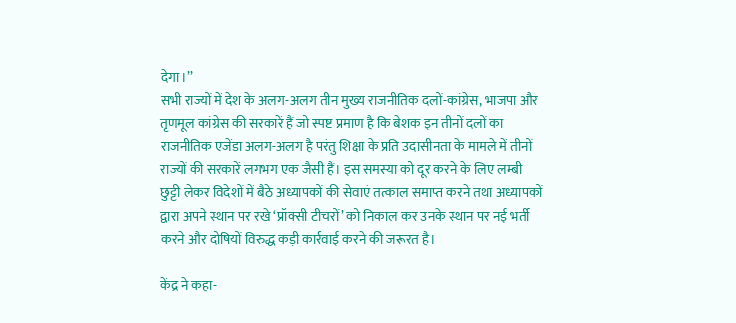देगा।’’
सभी राज्यों में देश के अलग-अलग तीन मुख्य राजनीतिक दलों-कांग्रेस, भाजपा और तृणमूल कांग्रेस की सरकारें हैं जो स्पष्ट प्रमाण है कि बेशक इन तीनों दलों का राजनीतिक एजेंडा अलग-अलग है परंतु शिक्षा के प्रति उदासीनता के मामले में तीनों राज्यों की सरकारें लगभग एक जैसी हैं। इस समस्या को दूर करने के लिए लम्बी छुट्टी लेकर विदेशों में बैठे अध्यापकों की सेवाएं तत्काल समाप्त करने तथा अध्यापकों द्वारा अपने स्थान पर रखे ‘प्रॉक्सी टीचरों’ को निकाल कर उनके स्थान पर नई भर्ती करने और दोषियों विरुद्ध कड़ी कार्रवाई करने की जरूरत है।

केंद्र ने कहा-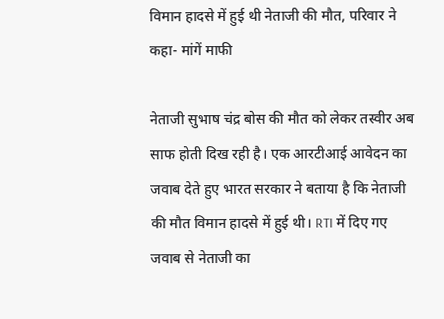विमान हादसे में हुई थी नेताजी की मौत, परिवार ने कहा- मांगें माफी

नेताजी सुभाष चंद्र बोस की मौत को लेकर तस्वीर अब साफ होती दिख रही है। एक आरटीआई आवेदन का जवाब देते हुए भारत सरकार ने बताया है कि नेताजी की मौत विमान हादसे में हुई थी। RTI में दिए गए जवाब से नेताजी का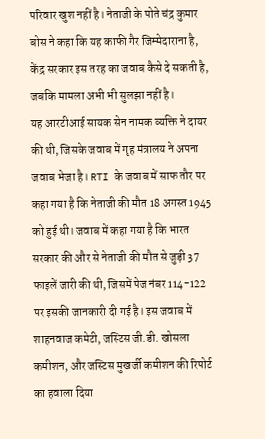परिवार खुश नहीं है। नेताजी के पोते चंद्र कुमार बोस ने कहा कि यह काफी गैर जिम्मेदाराना है, केंद्र सरकार इस तरह का जवाब कैसे दे सकती है, जबकि मामला अभी भी सुलझा नहीं है।
यह आरटीआई सायक सेन नामक व्यक्ति ने दायर की थी, जिसके जवाब में गृह मंत्रालय ने अपना जवाब भेजा है। RTI के जवाब में साफ तौर पर कहा गया है कि नेताजी की मौत 18 अगस्त 1945 को हुई थी। जवाब में कहा गया है कि भारत सरकार की और से नेताजी की मौत से जुड़ी 37 फाइलें जारी की थी, जिसमें पेज नंबर 114-122 पर इसकी जानकारी दी गई है। इस जवाब में शाहनवाज कमेटी, जस्टिस जी.डी. खोसला कमीशन, और जस्टिस मुखर्जी कमीशन की रिपोर्ट का हवाला दिया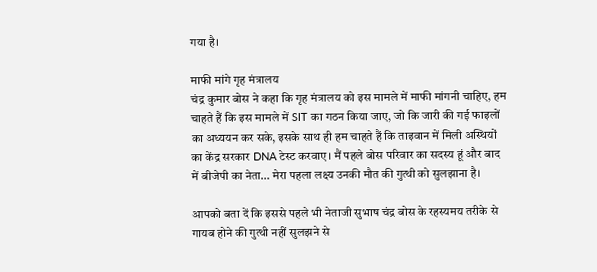गया है।

माफी मांगे गृह मंत्रालय
चंद्र कुमार बोस ने कहा कि गृह मंत्रालय को इस मामले में माफी मांगनी चाहिए, हम चाहते हैं कि इस मामले में SIT का गठन किया जाए, जो कि जारी की गई फाइलों का अध्ययन कर सके, इसके साथ ही हम चाहते हैं कि ताइवान में मिली अस्थियों का केंद्र सरकार DNA टेस्ट करवाए। मैं पहले बोस परिवार का सदस्य हूं और बाद में बीजेपी का नेता… मेरा पहला लक्ष्य उनकी मौत की गुत्थी को सुलझाना है।

आपको बता दें कि इससे पहले भी नेताजी सुभाष चंद्र बोस के रहस्यमय तरीके से गायब होने की गुत्थी नहीं सुलझने से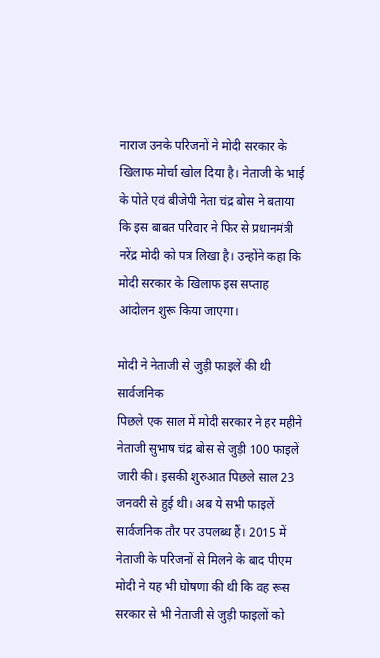नाराज उनके परिजनों ने मोदी सरकार के खिलाफ मोर्चा खोल दिया है। नेताजी के भाई के पोते एवं बीजेपी नेता चंद्र बोस ने बताया कि इस बाबत परिवार ने फिर से प्रधानमंत्री नरेंद्र मोदी को पत्र लिखा है। उन्होंने कहा कि मोदी सरकार के खिलाफ इस सप्ताह आंदोलन शुरू किया जाएगा।

मोदी ने नेताजी से जुड़ी फाइलें की थी सार्वजनिक
पिछले एक साल में मोदी सरकार ने हर महीने नेताजी सुभाष चंद्र बोस से जुड़ी 100 फाइलें जारी की। इसकी शुरुआत पिछले साल 23 जनवरी से हुई थी। अब ये सभी फाइलें सार्वजनिक तौर पर उपलब्ध हैं। 2015 में नेताजी के परिजनों से मिलने के बाद पीएम मोदी ने यह भी घोषणा की थी कि वह रूस सरकार से भी नेताजी से जुड़ी फाइलों को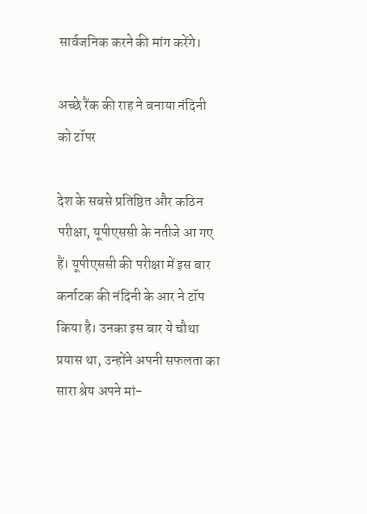सार्वजनिक करने की मांग करेंगे।

अच्छे रैंक की राह ने बनाया नंदिनी को टॉपर

देश के सबसे प्रतिष्ठित और कठिन परीक्षा, यूपीएससी के नतीजे आ गए हैं। यूपीएससी की परीक्षा में इस बार कर्नाटक की नंदिनी के आर ने टॉप किया है। उनका इस बार ये चौथा प्रयास था, उन्होंने अपनी सफलता का सारा श्रेय अपने मां-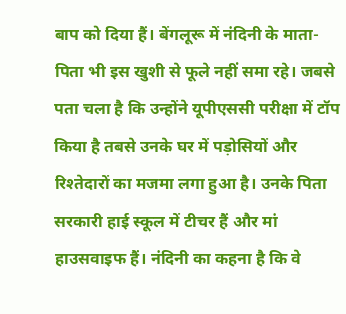बाप को दिया हैं। बेंगलूरू में नंदिनी के माता-पिता भी इस खुशी से फूले नहीं समा रहे। जबसे पता चला है कि उन्होंने यूपीएससी परीक्षा में टॉप किया है तबसे उनके घर में पड़ोसियों और रिश्तेदारों का मजमा लगा हुआ है। उनके पिता सरकारी हाई स्कूल में टीचर हैं और मां हाउसवाइफ हैं। नंदिनी का कहना है कि वे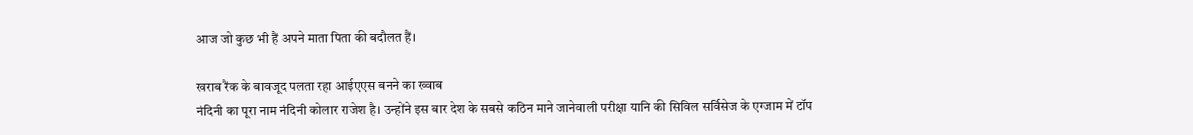आज जो कुछ भी हैं अपने माता पिता की बदौलत हैं।

खराब रैंक के बावजूद पलता रहा आईएएस बनने का ख्वाब
नंदिनी का पूरा नाम नंदिनी कोलार राजेश है। उन्होंने इस बार देश के सबसे कठिन माने जानेवाली परीक्षा यानि की सिविल सर्विसेज के एग्जाम में टॉप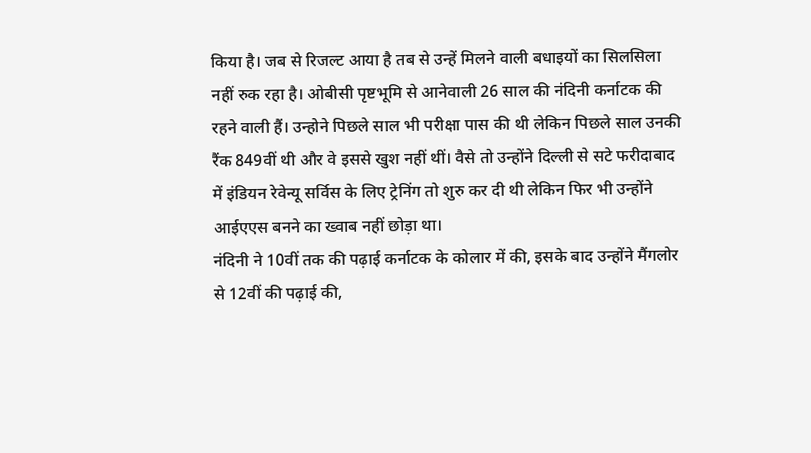किया है। जब से रिजल्ट आया है तब से उन्हें मिलने वाली बधाइयों का सिलसिला नहीं रुक रहा है। ओबीसी पृष्टभूमि से आनेवाली 26 साल की नंदिनी कर्नाटक की रहने वाली हैं। उन्होने पिछले साल भी परीक्षा पास की थी लेकिन पिछले साल उनकी रैंक 849वीं थी और वे इससे खुश नहीं थीं। वैसे तो उन्होंने दिल्ली से सटे फरीदाबाद में इंडियन रेवेन्यू सर्विस के लिए ट्रेनिंग तो शुरु कर दी थी लेकिन फिर भी उन्होंने आईएएस बनने का ख्वाब नहीं छोड़ा था।
नंदिनी ने 10वीं तक की पढ़ाई कर्नाटक के कोलार में की, इसके बाद उन्होंने मैंगलोर से 12वीं की पढ़ाई की,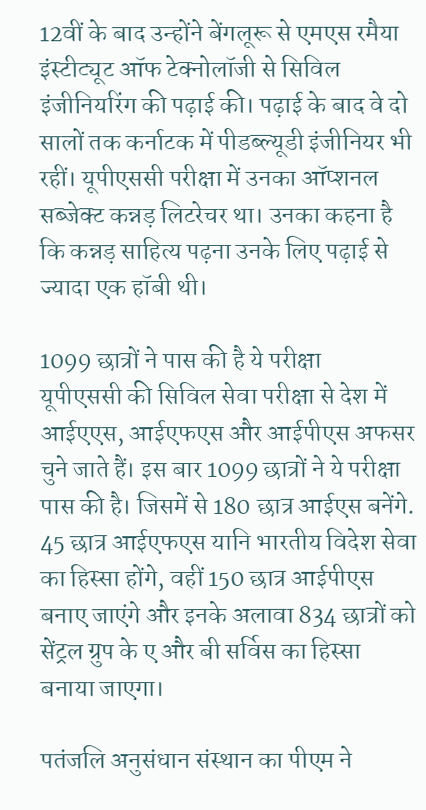12वीं के बाद उन्होंने बेंगलूरू से एमएस रमैया इंस्टीट्यूट ऑफ टेक्नोलॉजी से सिविल इंजीनियरिंग की पढ़ाई की। पढ़ाई के बाद वे दो सालों तक कर्नाटक में पीडब्ल्यूडी इंजीनियर भी रहीं। यूपीएससी परीक्षा में उनका ऑप्शनल सब्जेक्ट कन्नड़ लिटरेचर था। उनका कहना है कि कन्नड़ साहित्य पढ़ना उनके लिए पढ़ाई से ज्यादा एक हॉबी थी।

1099 छात्रों ने पास की है ये परीक्षा
यूपीएससी की सिविल सेवा परीक्षा से देश में आईएएस, आईएफएस और आईपीएस अफसर चुने जाते हैं। इस बार 1099 छात्रों ने ये परीक्षा पास की है। जिसमें से 180 छात्र आईएस बनेंगे. 45 छात्र आईएफएस यानि भारतीय विदेश सेवा का हिस्सा होंगे, वहीं 150 छात्र आईपीएस बनाए जाएंगे और इनके अलावा 834 छात्रों को सेंट्रल ग्रुप के ए और बी सर्विस का हिस्सा बनाया जाएगा।

पतंजलि अनुसंधान संस्थान का पीएम ने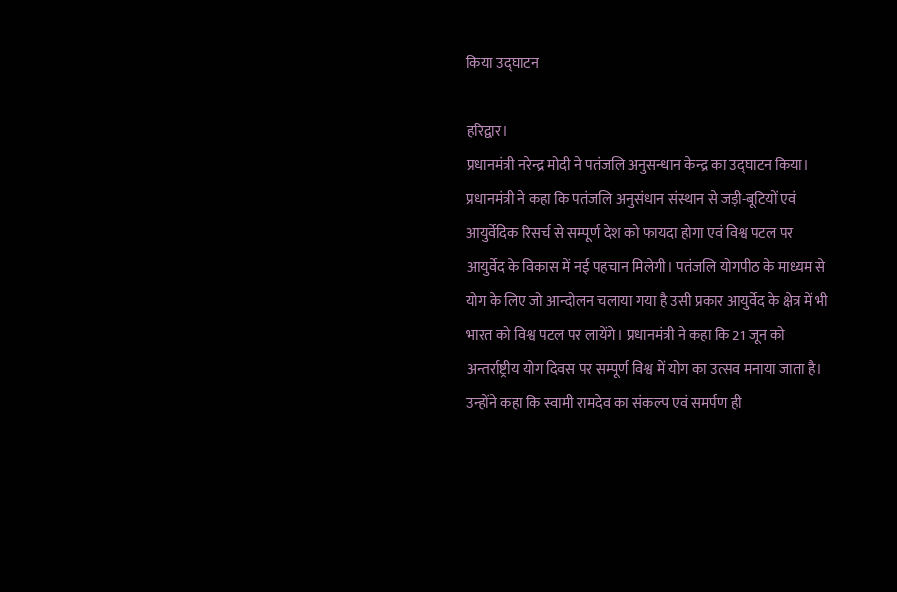किया उद्घाटन

हरिद्वार।
प्रधानमंत्री नरेन्द्र मोदी ने पतंजलि अनुसन्धान केन्द्र का उद्घाटन किया। प्रधानमंत्री ने कहा कि पतंजलि अनुसंधान संस्थान से जड़ी-बूटियों एवं आयुर्वेदिक रिसर्च से सम्पूर्ण देश को फायदा होगा एवं विश्व पटल पर आयुर्वेद के विकास में नई पहचान मिलेगी। पतंजलि योगपीठ के माध्यम से योग के लिए जो आन्दोलन चलाया गया है उसी प्रकार आयुर्वेद के क्षेत्र में भी भारत को विश्व पटल पर लायेंगे। प्रधानमंत्री ने कहा कि 21 जून को अन्तर्राष्ट्रीय योग दिवस पर सम्पूर्ण विश्व में योग का उत्सव मनाया जाता है। उन्होंने कहा कि स्वामी रामदेव का संकल्प एवं समर्पण ही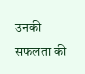उनकी सफलता की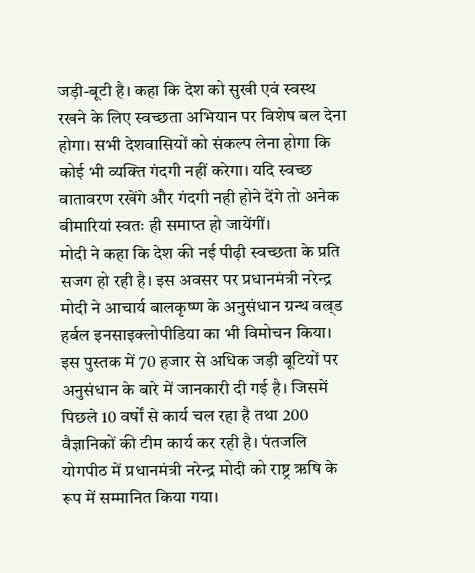जड़ी-बूटी है। कहा कि देश को सुखी एवं स्वस्थ रखने के लिए स्वच्छता अभियान पर विशेष बल देना होगा। सभी देशवासियों को संकल्प लेना होगा कि कोई भी व्यक्ति गंदगी नहीं करेगा। यदि स्वच्छ वातावरण रखेंगे और गंदगी नही होने देंगे तो अनेक बीमारियां स्वतः ही समाप्त हो जायेंगीं।
मोदी ने कहा कि देश की नई पीढ़ी स्वच्छता के प्रति सजग हो रही है। इस अवसर पर प्रधानमंत्री नरेन्द्र मोदी ने आचार्य बालकृष्ण के अनुसंधान ग्रन्थ वल्र्ड हर्बल इनसाइक्लोपीडिया का भी विमोचन किया। इस पुस्तक में 70 हजार से अधिक जड़ी बूटियों पर अनुसंधान के बारे में जानकारी दी गई है। जिसमें पिछले 10 वर्षों से कार्य चल रहा है तथा 200 वैज्ञानिकों की टीम कार्य कर रही है। पंतजलि योगपीठ में प्रधानमंत्री नरेन्द्र मोदी को राष्ट्र ऋषि के रूप में सम्मानित किया गया।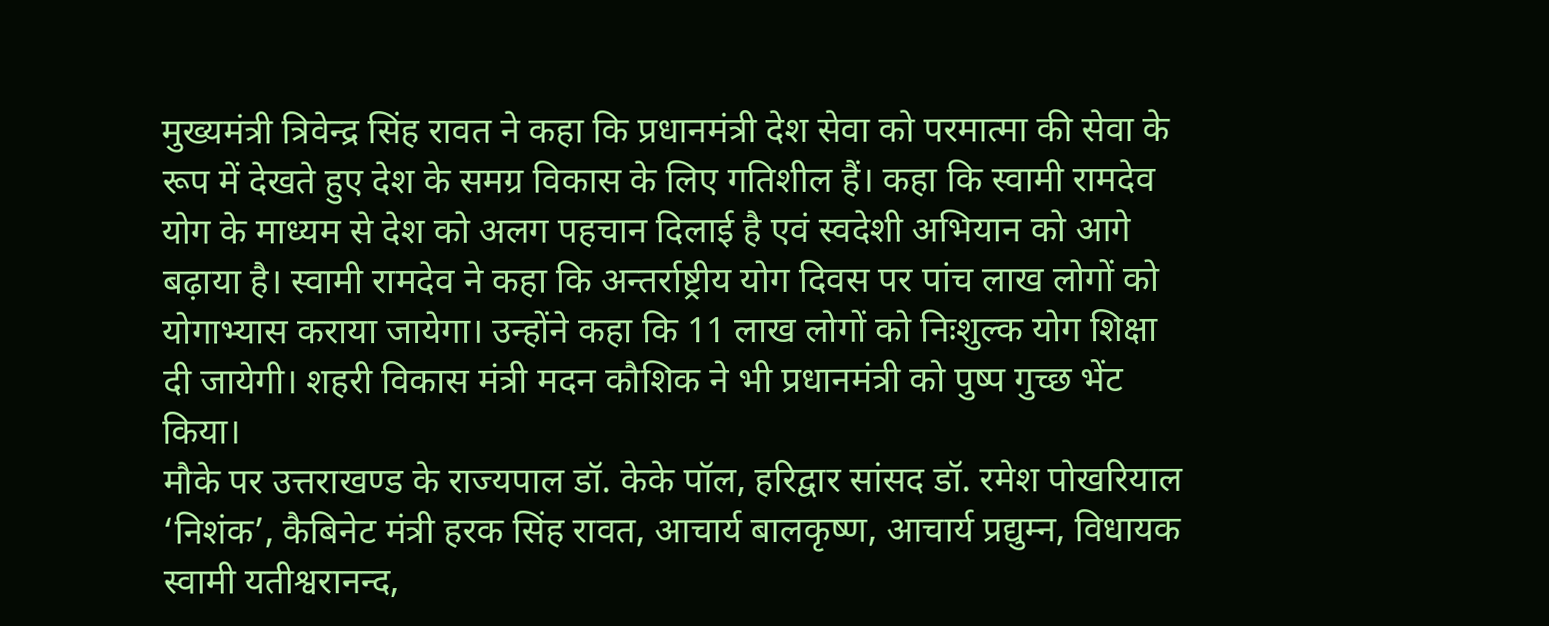मुख्यमंत्री त्रिवेन्द्र सिंह रावत ने कहा कि प्रधानमंत्री देश सेवा को परमात्मा की सेवा के रूप में देखते हुए देश के समग्र विकास के लिए गतिशील हैं। कहा कि स्वामी रामदेव योग के माध्यम से देश को अलग पहचान दिलाई है एवं स्वदेशी अभियान को आगे बढ़ाया है। स्वामी रामदेव ने कहा कि अन्तर्राष्ट्रीय योग दिवस पर पांच लाख लोगों को योगाभ्यास कराया जायेगा। उन्होंने कहा कि 11 लाख लोगों को निःशुल्क योग शिक्षा दी जायेगी। शहरी विकास मंत्री मदन कौशिक ने भी प्रधानमंत्री को पुष्प गुच्छ भेंट किया।
मौके पर उत्तराखण्ड के राज्यपाल डॉ. केके पॉल, हरिद्वार सांसद डॉ. रमेश पोखरियाल ‘निशंक’, कैबिनेट मंत्री हरक सिंह रावत, आचार्य बालकृष्ण, आचार्य प्रद्युम्न, विधायक स्वामी यतीश्वरानन्द,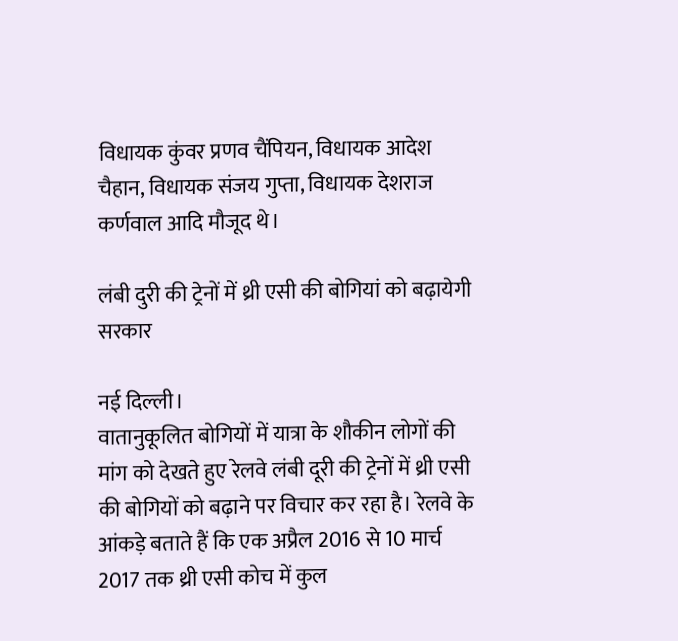विधायक कुंवर प्रणव चैंपियन, विधायक आदेश चैहान, विधायक संजय गुप्ता, विधायक देशराज कर्णवाल आदि मौजूद थे।

लंबी दुरी की ट्रेनों में थ्री एसी की बोगियां को बढ़ायेगी सरकार

नई दिल्ली।
वातानुकूलित बोगियों में यात्रा के शौकीन लोगों की मांग को देखते हुए रेलवे लंबी दूरी की ट्रेनों में थ्री एसी की बोगियों को बढ़ाने पर विचार कर रहा है। रेलवे के आंकड़े बताते हैं कि एक अप्रैल 2016 से 10 मार्च 2017 तक थ्री एसी कोच में कुल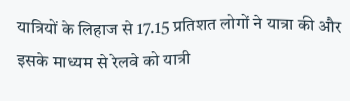यात्रियों के लिहाज से 17.15 प्रतिशत लोगों ने यात्रा की और इसके माध्‍यम से रेलवे को यात्री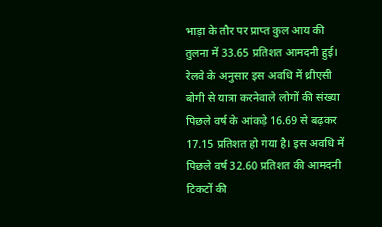भाड़ा के तौर पर प्राप्‍त कुल आय की तुलना में 33.65 प्रतिशत आमदनी हुई।
रेलवे के अनुसार इस अवधि में थ्रीएसी बोगी से यात्रा करनेवाले लोगों की संख्‍या पिछले वर्ष के आंकड़े 16.69 से बढ़कर 17.15 प्रतिशत हो गया है। इस अवधि में पिछले वर्ष 32.60 प्रतिशत की आमदनी टिकटों की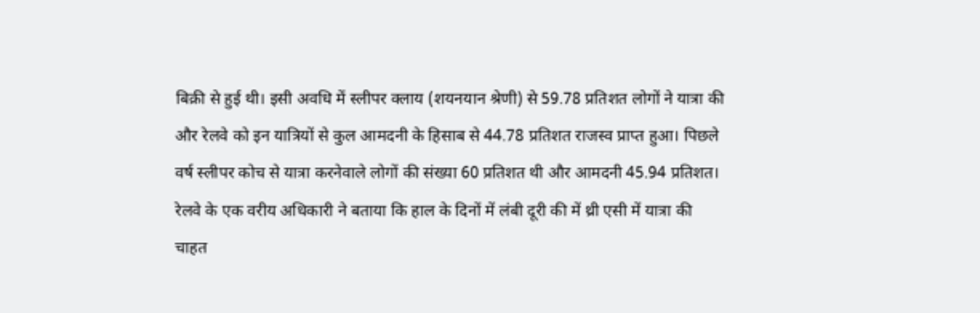बिक्री से हुई थी। इसी अवधि में स्‍लीपर क्‍लाय (शयनयान श्रेणी) से 59.78 प्रतिशत लोगों ने यात्रा की और रेलवे को इन यात्रियों से कुल आमदनी के हिसाब से 44.78 प्रतिशत राजस्‍व प्राप्‍त हुआ। पिछले वर्ष स्‍लीपर कोच से यात्रा करनेवाले लोगों की संख्‍या 60 प्रतिशत थी और आमदनी 45.94 प्रतिशत।
रेलवे के एक वरीय अधिकारी ने बताया कि हाल के दिनों में लंबी दूरी की में थ्री एसी में यात्रा की चाहत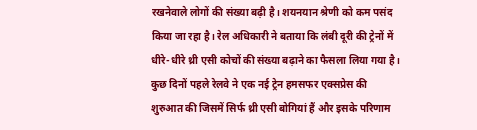रखनेवाले लोगों की संख्‍या बढ़ी है। शयनयान श्रेणी को कम पसंद किया जा रहा है। रेल अधिकारी ने बताया कि लंबी दूरी की ट्रेनों में धीरे-धीरे थ्री एसी कोचों की संख्‍या बढ़ाने का फैसला लिया गया है। कुछ दिनों पहले रेलवे ने एक नई ट्रेन हमसफर एक्‍सप्रेस की शुरुआत की जिसमें सिर्फ थ्री एसी बोगियां हैं और इसके परिणाम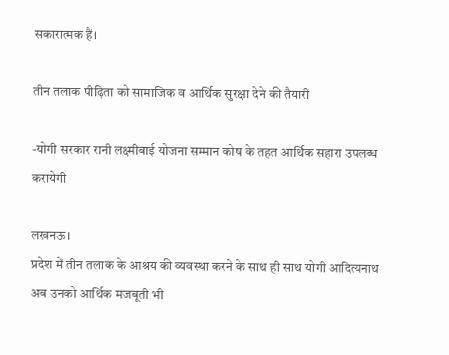सकारात्‍मक हैं।

तीन तलाक पीढ़िता को सामाजिक व आर्थिक सुरक्षा देने की तैयारी

-योगी सरकार रानी लक्ष्मीबाई योजना सम्मान कोष के तहत आर्थिक सहारा उपलब्ध करायेगी

लखनऊ।
प्रदेश में तीन तलाक के आश्रय की व्यवस्था करने के साथ ही साथ योगी आदित्यनाथ अब उनको आर्थिक मजबूती भी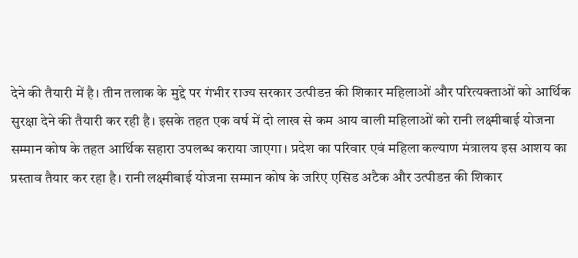देने की तैयारी में है। तीन तलाक के मुद्दे पर गंभीर राज्य सरकार उत्पीडऩ की शिकार महिलाओं और परित्यक्ताओं को आर्थिक सुरक्षा देने की तैयारी कर रही है। इसके तहत एक वर्ष में दो लाख से कम आय वाली महिलाओं को रानी लक्ष्मीबाई योजना सम्मान कोष के तहत आर्थिक सहारा उपलब्ध कराया जाएगा। प्रदेश का परिवार एवं महिला कल्याण मंत्रालय इस आशय का प्रस्ताव तैयार कर रहा है। रानी लक्ष्मीबाई योजना सम्मान कोष के जरिए एसिड अटैक और उत्पीडऩ की शिकार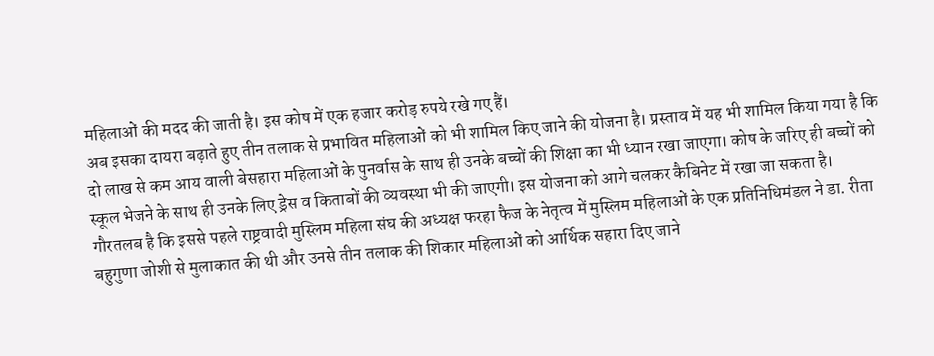महिलाओं की मदद की जाती है। इस कोष में एक हजार करोड़ रुपये रखे गए हैं।
अब इसका दायरा बढ़ाते हुए तीन तलाक से प्रभावित महिलाओं को भी शामिल किए जाने की योजना है। प्रस्ताव में यह भी शामिल किया गया है कि दो लाख से कम आय वाली बेसहारा महिलाओं के पुनर्वास के साथ ही उनके बच्चों की शिक्षा का भी ध्यान रखा जाएगा। कोष के जरिए ही बच्चों को स्कूल भेजने के साथ ही उनके लिए ड्रेस व किताबों की व्यवस्था भी की जाएगी। इस योजना को आगे चलकर कैबिनेट में रखा जा सकता है।
गौरतलब है कि इससे पहले राष्ट्रवादी मुस्लिम महिला संघ की अध्यक्ष फरहा फैज के नेतृत्व में मुस्लिम महिलाओं के एक प्रतिनिधिमंडल ने डा. रीता बहुगुणा जोशी से मुलाकात की थी और उनसे तीन तलाक की शिकार महिलाओं को आर्थिक सहारा दिए जाने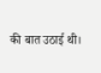की बात उठाई थी।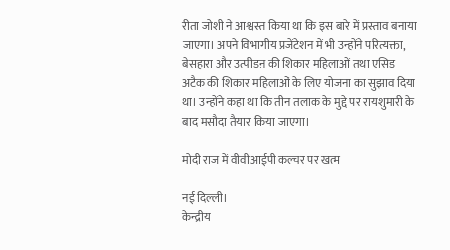रीता जोशी ने आश्वस्त किया था कि इस बारे में प्रस्ताव बनाया जाएगा। अपने विभागीय प्रजेंटेशन में भी उन्होंने परित्यक्ता, बेसहारा और उत्पीडऩ की शिकार महिलाओं तथा एसिड अटैक की शिकार महिलाओं के लिए योजना का सुझाव दिया था। उन्होंने कहा था कि तीन तलाक के मुद्दे पर रायशुमारी के बाद मसौदा तैयार किया जाएगा।

मोदी राज में वीवीआईपी कल्चर पर खत्म

नई दिल्ली।
केन्द्रीय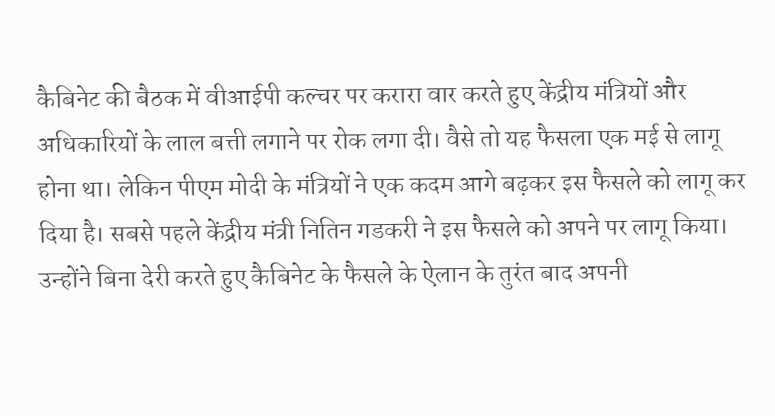कैबिनेट की बैठक में वीआईपी कल्चर पर करारा वार करते हुए केंद्रीय मंत्रियों और अधिकारियों के लाल बत्ती लगाने पर रोक लगा दी। वैसे तो यह फैसला एक मई से लागू होना था। लेकिन पीएम मोदी के मंत्रियों ने एक कदम आगे बढ़कर इस फैसले को लागू कर दिया है। सबसे पहले केंद्रीय मंत्री नितिन गडकरी ने इस फैसले को अपने पर लागू किया। उन्होंने बिना देरी करते हुए कैबिनेट के फैसले के ऐलान के तुरंत बाद अपनी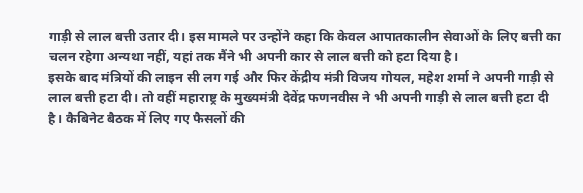गाड़ी से लाल बत्ती उतार दी। इस मामले पर उन्होंने कहा कि केवल आपातकालीन सेवाओं के लिए बत्ती का चलन रहेगा अन्यथा नहीं, यहां तक मैंने भी अपनी कार से लाल बत्ती को हटा दिया है।
इसके बाद मंत्रियों की लाइन सी लग गई और फिर केंद्रीय मंत्री विजय गोयल, महेश शर्मा ने अपनी गाड़ी से लाल बत्ती हटा दी। तो वहीं महाराष्ट्र के मुख्यमंत्री देवेंद्र फणनवीस ने भी अपनी गाड़ी से लाल बत्ती हटा दी है। कैबिनेट बैठक में लिए गए फैसलों की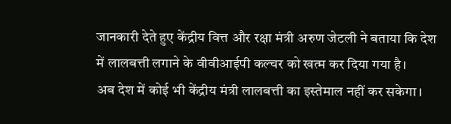जानकारी देते हुए केंद्रीय वित्त और रक्षा मंत्री अरुण जेटली ने बताया कि देश में लालबत्ती लगाने के वीवीआईपी कल्चर को खत्म कर दिया गया है।
अब देश में कोई भी केंद्रीय मंत्री लालबत्ती का इस्तेमाल नहीं कर सकेगा।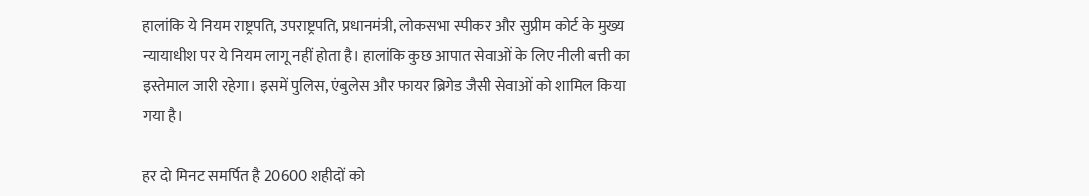हालांकि ये नियम राष्ट्रपति, उपराष्ट्रपति, प्रधानमंत्री, लोकसभा स्पीकर और सुप्रीम कोर्ट के मुख्य न्यायाधीश पर ये नियम लागू नहीं होता है। हालांकि कुछ आपात सेवाओं के लिए नीली बत्ती का इस्तेमाल जारी रहेगा। इसमें पुलिस, एंबुलेस और फायर ब्रिगेड जैसी सेवाओं को शामिल किया गया है।

हर दो मिनट समर्पित है 20600 शहीदों को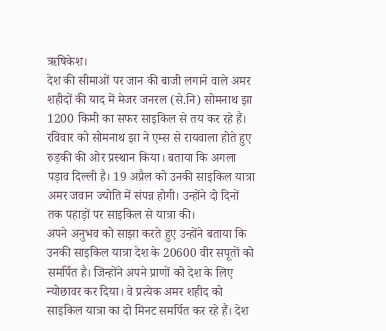ऋषिकेश।
देश की सीमाओं पर जान की बाजी लगाने वाले अमर शहीदों की याद में मेजर जनरल (से.नि) सोमनाथ झा 1200 किमी का सफर साइकिल से तय कर रहे हैं। रविवार को सोमनाथ झा ने एम्स से रायवाला होते हुए रुड़की की ओर प्रस्थान किया। बताया कि अगला पड़ाव दिल्ली है। 19 अप्रैल को उनकी साइकिल यात्रा अमर जवान ज्योति में संपन्न होगी। उन्होंने दो दिनों तक पहाड़ों पर साइकिल से यात्रा की।
अपने अनुभव को साझा करते हुए उन्होंने बताया कि उनकी साइकिल यात्रा देश के 20600 वीर सपूतों को समर्पित है। जिन्होंने अपने प्राणों को देश के लिए न्योछावर कर दिया। वे प्रत्येक अमर शहीद को साइकिल यात्रा का दो मिनट समर्पित कर रहे हैं। देश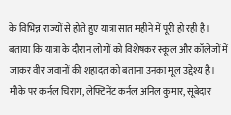के विभिन्न राज्यों से होते हुए यात्रा सात महीने में पूरी हो रही है। बताया कि यात्रा के दौरान लोगों को विशेषकर स्कूल और कॉलेजों में जाकर वीर जवानों की शहादत को बताना उनका मूल उद्देश्य है। मौके पर कर्नल चिराग, लेफ्टिनेंट कर्नल अनिल कुमार, सूबेदार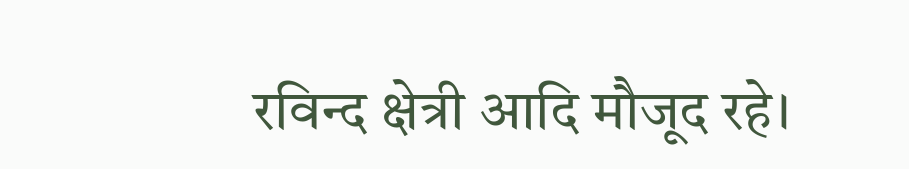रविन्द क्षेत्री आदि मौजूद रहे।